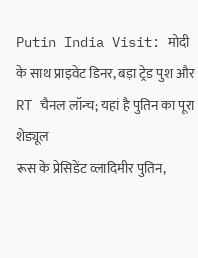Putin India Visit: मोदी के साथ प्राइवेट डिनर, बड़ा ट्रेड पुश और RT चैनल लॉन्च; यहां है पुतिन का पूरा शेड्यूल
रूस के प्रेसिडेंट व्लादिमीर पुतिन,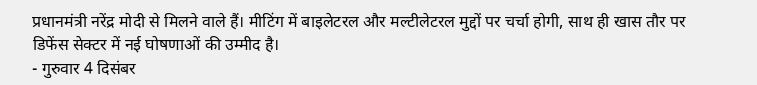प्रधानमंत्री नरेंद्र मोदी से मिलने वाले हैं। मीटिंग में बाइलेटरल और मल्टीलेटरल मुद्दों पर चर्चा होगी, साथ ही खास तौर पर डिफेंस सेक्टर में नई घोषणाओं की उम्मीद है।
- गुरुवार 4 दिसंबर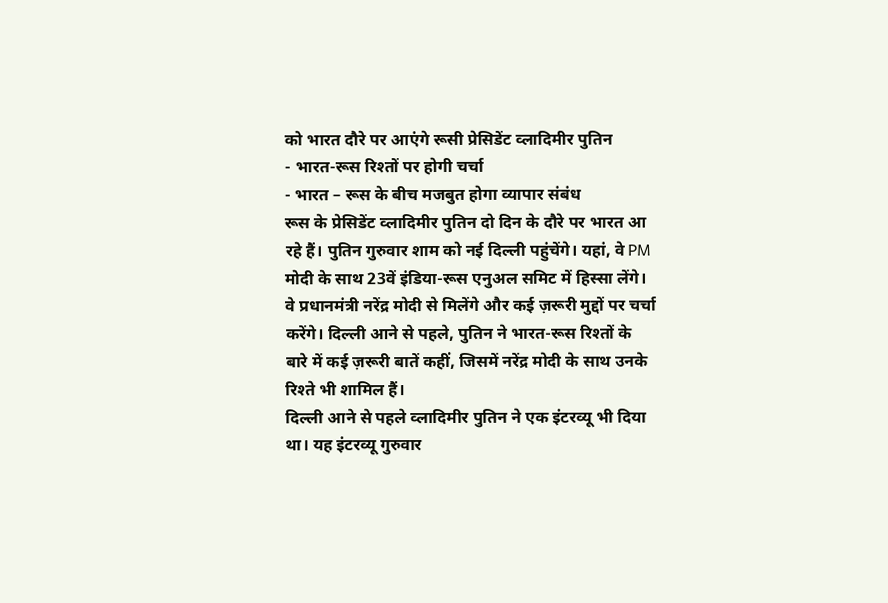को भारत दौरे पर आएंगे रूसी प्रेसिडेंट व्लादिमीर पुतिन
- भारत-रूस रिश्तों पर होगी चर्चा
- भारत – रूस के बीच मजबुत होगा व्यापार संबंध
रूस के प्रेसिडेंट व्लादिमीर पुतिन दो दिन के दौरे पर भारत आ रहे हैं। पुतिन गुरुवार शाम को नई दिल्ली पहुंचेंगे। यहां, वे PM मोदी के साथ 23वें इंडिया-रूस एनुअल समिट में हिस्सा लेंगे। वे प्रधानमंत्री नरेंद्र मोदी से मिलेंगे और कई ज़रूरी मुद्दों पर चर्चा करेंगे। दिल्ली आने से पहले, पुतिन ने भारत-रूस रिश्तों के बारे में कई ज़रूरी बातें कहीं, जिसमें नरेंद्र मोदी के साथ उनके रिश्ते भी शामिल हैं।
दिल्ली आने से पहले व्लादिमीर पुतिन ने एक इंटरव्यू भी दिया था। यह इंटरव्यू गुरुवार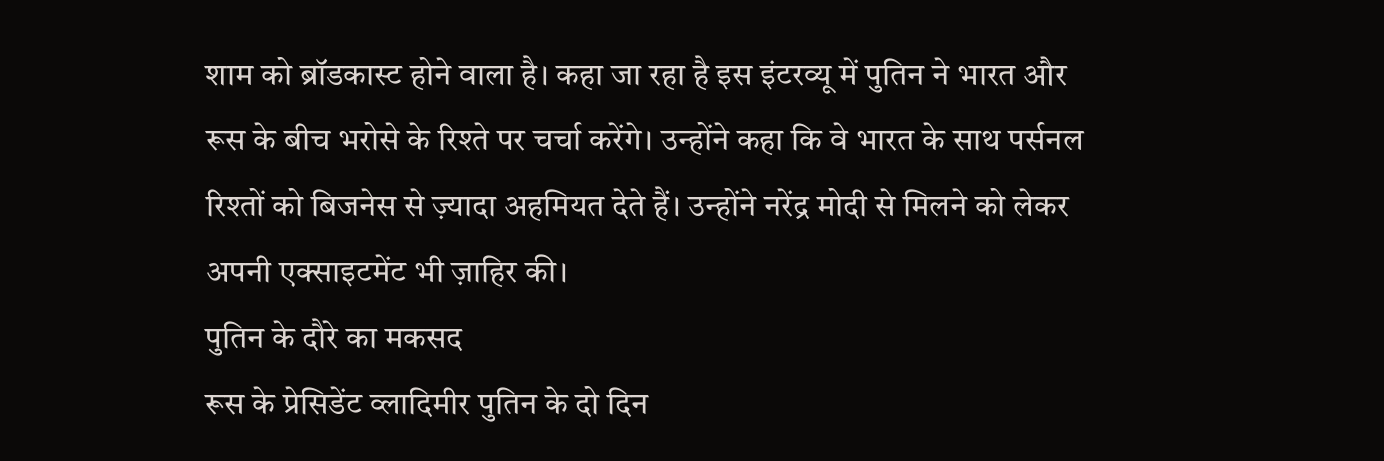शाम को ब्रॉडकास्ट होने वाला है। कहा जा रहा है इस इंटरव्यू में पुतिन ने भारत और रूस के बीच भरोसे के रिश्ते पर चर्चा करेंगे। उन्होंने कहा कि वे भारत के साथ पर्सनल रिश्तों को बिजनेस से ज़्यादा अहमियत देते हैं। उन्होंने नरेंद्र मोदी से मिलने को लेकर अपनी एक्साइटमेंट भी ज़ाहिर की।
पुतिन के दौरे का मकसद
रूस के प्रेसिडेंट व्लादिमीर पुतिन के दो दिन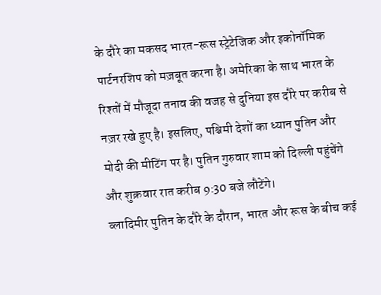के दौरे का मकसद भारत-रूस स्ट्रेटेजिक और इकोनॉमिक पार्टनरशिप को मज़बूत करना है। अमेरिका के साथ भारत के रिश्तों में मौजूदा तनाव की वजह से दुनिया इस दौरे पर करीब से नज़र रखे हुए है। इसलिए, पश्चिमी देशों का ध्यान पुतिन और मोदी की मीटिंग पर है। पुतिन गुरुवार शाम को दिल्ली पहुंचेंगे और शुक्रवार रात करीब 9:30 बजे लौटेंगे।
व्लादिमीर पुतिन के दौरे के दौरान, भारत और रूस के बीच कई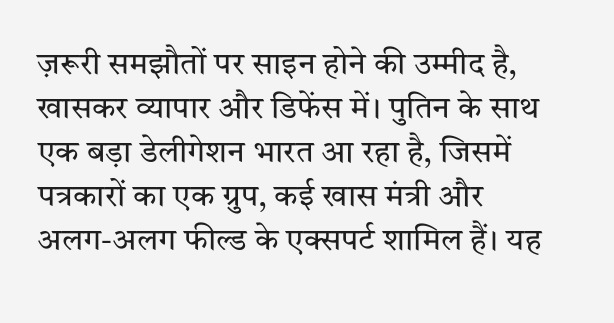ज़रूरी समझौतों पर साइन होने की उम्मीद है, खासकर व्यापार और डिफेंस में। पुतिन के साथ एक बड़ा डेलीगेशन भारत आ रहा है, जिसमें पत्रकारों का एक ग्रुप, कई खास मंत्री और अलग-अलग फील्ड के एक्सपर्ट शामिल हैं। यह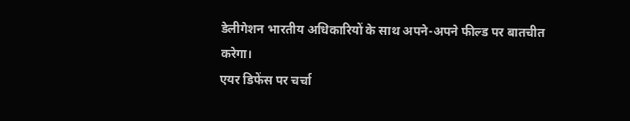डेलीगेशन भारतीय अधिकारियों के साथ अपने-अपने फील्ड पर बातचीत करेगा।
एयर डिफेंस पर चर्चा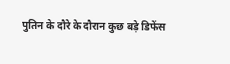पुतिन के दौरे के दौरान कुछ बड़े डिफेंस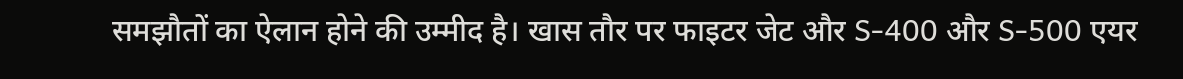समझौतों का ऐलान होने की उम्मीद है। खास तौर पर फाइटर जेट और S-400 और S-500 एयर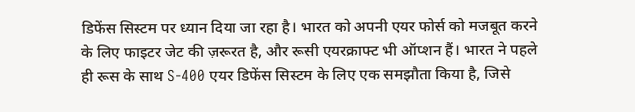डिफेंस सिस्टम पर ध्यान दिया जा रहा है। भारत को अपनी एयर फोर्स को मजबूत करने के लिए फाइटर जेट की ज़रूरत है, और रूसी एयरक्राफ्ट भी ऑप्शन हैं। भारत ने पहले ही रूस के साथ S-400 एयर डिफेंस सिस्टम के लिए एक समझौता किया है, जिसे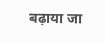बढ़ाया जा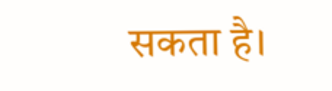सकता है।